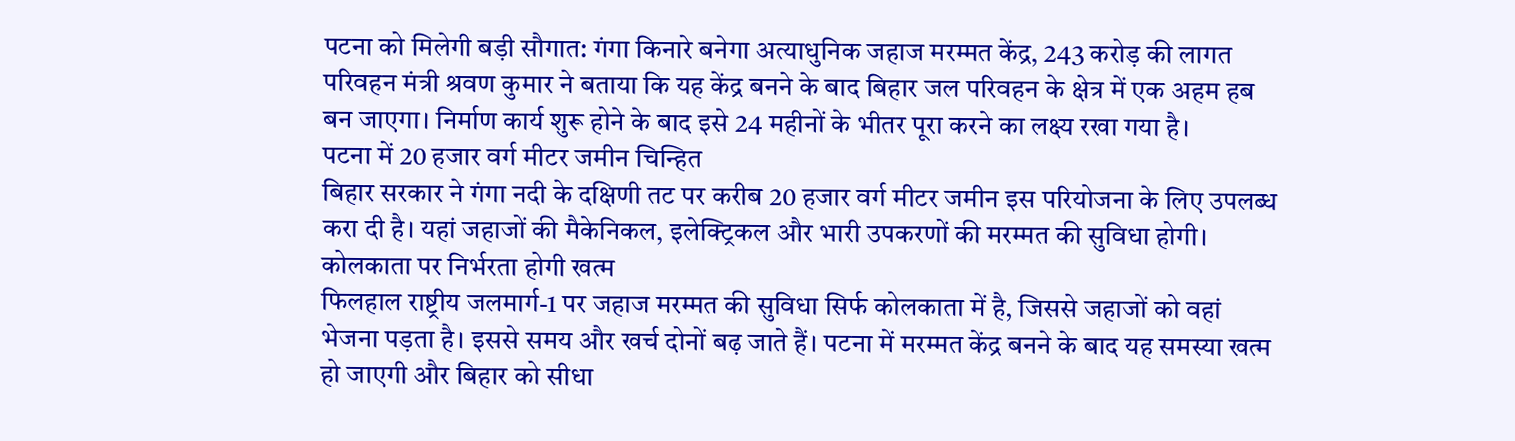पटना को मिलेगी बड़ी सौगात: गंगा किनारे बनेगा अत्याधुनिक जहाज मरम्मत केंद्र, 243 करोड़ की लागत
परिवहन मंत्री श्रवण कुमार ने बताया कि यह केंद्र बनने के बाद बिहार जल परिवहन के क्षेत्र में एक अहम हब बन जाएगा। निर्माण कार्य शुरू होने के बाद इसे 24 महीनों के भीतर पूरा करने का लक्ष्य रखा गया है।
पटना में 20 हजार वर्ग मीटर जमीन चिन्हित
बिहार सरकार ने गंगा नदी के दक्षिणी तट पर करीब 20 हजार वर्ग मीटर जमीन इस परियोजना के लिए उपलब्ध करा दी है। यहां जहाजों की मैकेनिकल, इलेक्ट्रिकल और भारी उपकरणों की मरम्मत की सुविधा होगी।
कोलकाता पर निर्भरता होगी खत्म
फिलहाल राष्ट्रीय जलमार्ग-1 पर जहाज मरम्मत की सुविधा सिर्फ कोलकाता में है, जिससे जहाजों को वहां भेजना पड़ता है। इससे समय और खर्च दोनों बढ़ जाते हैं। पटना में मरम्मत केंद्र बनने के बाद यह समस्या खत्म हो जाएगी और बिहार को सीधा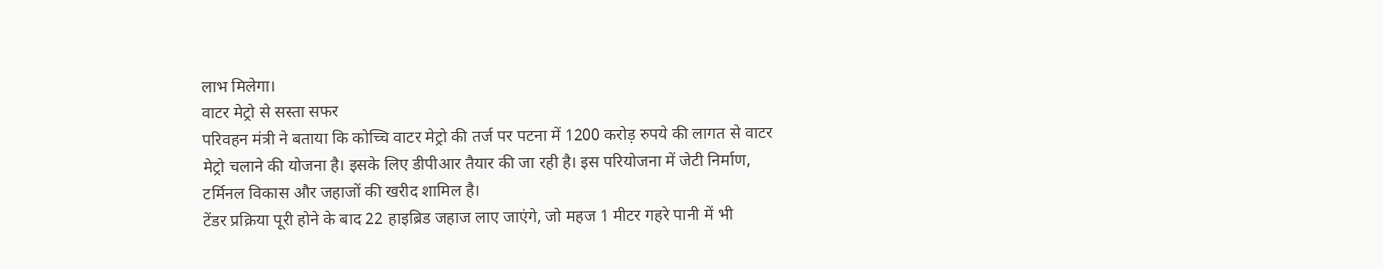लाभ मिलेगा।
वाटर मेट्रो से सस्ता सफर
परिवहन मंत्री ने बताया कि कोच्चि वाटर मेट्रो की तर्ज पर पटना में 1200 करोड़ रुपये की लागत से वाटर मेट्रो चलाने की योजना है। इसके लिए डीपीआर तैयार की जा रही है। इस परियोजना में जेटी निर्माण, टर्मिनल विकास और जहाजों की खरीद शामिल है।
टेंडर प्रक्रिया पूरी होने के बाद 22 हाइब्रिड जहाज लाए जाएंगे, जो महज 1 मीटर गहरे पानी में भी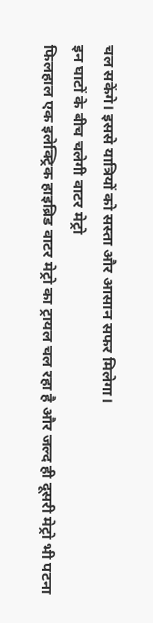चल सकेंगे। इससे यात्रियों को सस्ता और आसान सफर मिलेगा।
इन घाटों के बीच चलेगी वाटर मेट्रो
फिलहाल एक इलेक्ट्रिक हाइब्रिड वाटर मेट्रो का ट्रायल चल रहा है और जल्द ही दूसरी मेट्रो भी पटना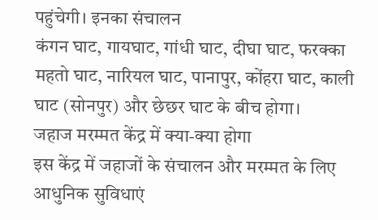पहुंचेगी। इनका संचालन
कंगन घाट, गायघाट, गांधी घाट, दीघा घाट, फरक्का महतो घाट, नारियल घाट, पानापुर, कोंहरा घाट, काली घाट (सोनपुर) और छेछर घाट के बीच होगा।
जहाज मरम्मत केंद्र में क्या-क्या होगा
इस केंद्र में जहाजों के संचालन और मरम्मत के लिए आधुनिक सुविधाएं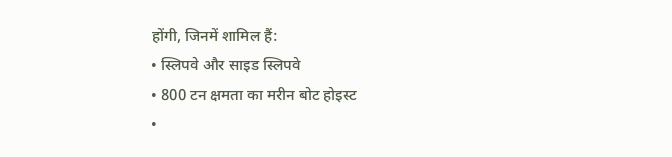होंगी, जिनमें शामिल हैं:
• स्लिपवे और साइड स्लिपवे
• 800 टन क्षमता का मरीन बोट होइस्ट
•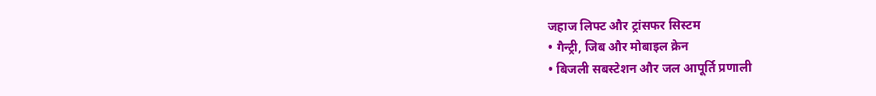जहाज लिफ्ट और ट्रांसफर सिस्टम
• गैन्ट्री, जिब और मोबाइल क्रेन
• बिजली सबस्टेशन और जल आपूर्ति प्रणाली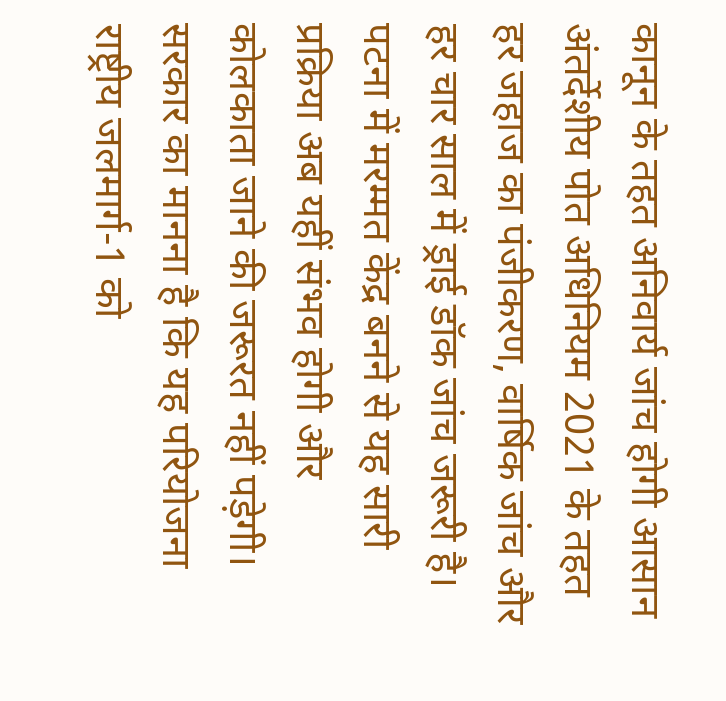कानून के तहत अनिवार्य जांच होगी आसान
अंतर्देशीय पोत अधिनियम 2021 के तहत हर जहाज का पंजीकरण, वार्षिक जांच और हर चार साल में ड्राई डॉक जांच जरूरी है। पटना में मरम्मत केंद्र बनने से यह सारी प्रक्रिया अब यहीं संभव होगी और कोलकाता जाने की जरूरत नहीं पड़ेगी।
सरकार का मानना है कि यह परियोजना राष्ट्रीय जलमार्ग-1 को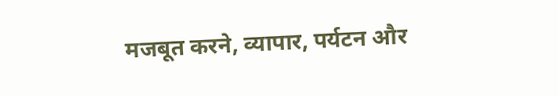मजबूत करने, व्यापार, पर्यटन और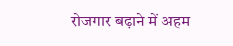रोजगार बढ़ाने में अहम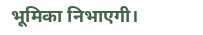भूमिका निभाएगी।